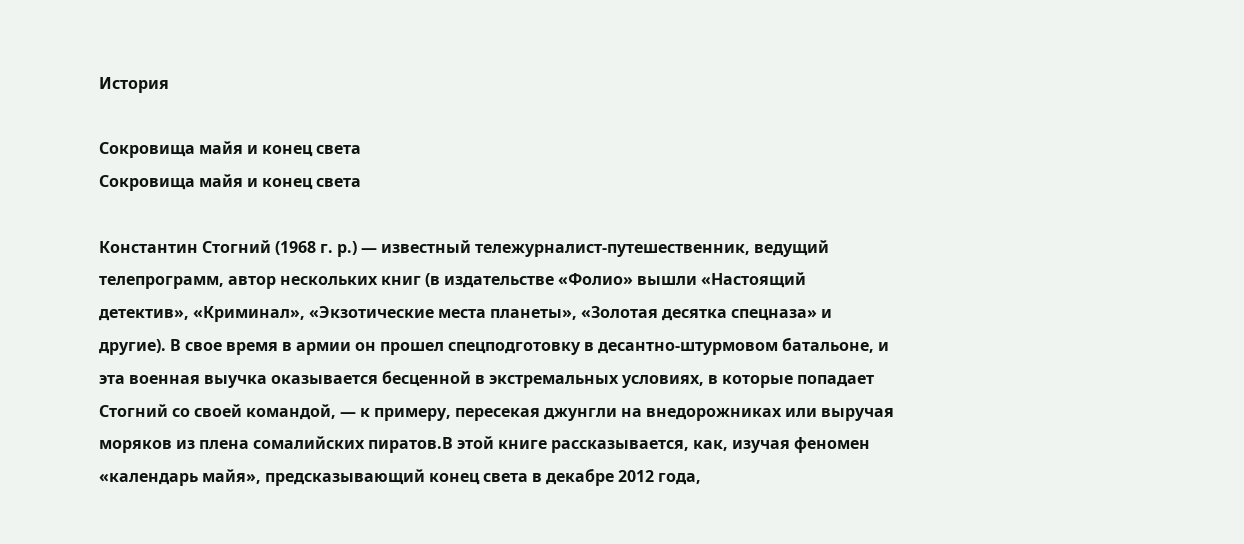История

Сокровища майя и конец света
Сокровища майя и конец света

Константин Стогний (1968 г. р.) — известный тележурналист-путешественник, ведущий телепрограмм, автор нескольких книг (в издательстве «Фолио» вышли «Настоящий детектив», «Криминал», «Экзотические места планеты», «Золотая десятка спецназа» и другие). В свое время в армии он прошел спецподготовку в десантно-штурмовом батальоне, и эта военная выучка оказывается бесценной в экстремальных условиях, в которые попадает Стогний со своей командой, — к примеру, пересекая джунгли на внедорожниках или выручая моряков из плена сомалийских пиратов.В этой книге рассказывается, как, изучая феномен «календарь майя», предсказывающий конец света в декабре 2012 года,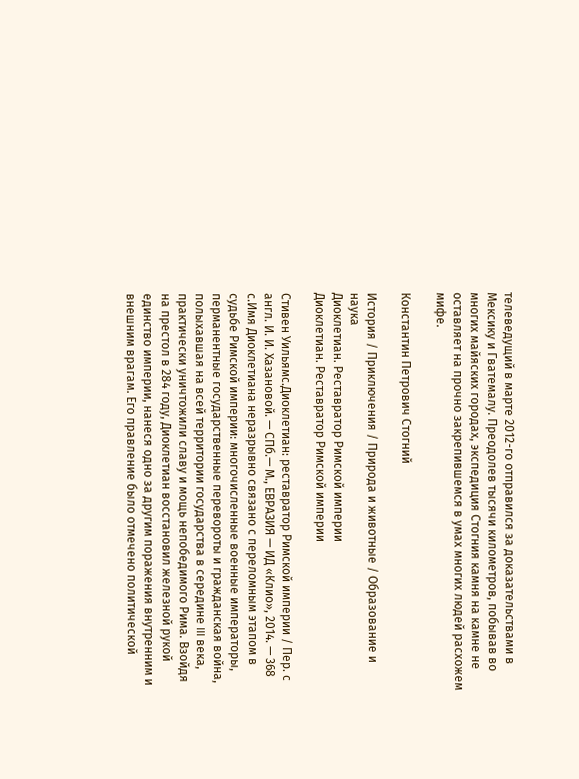телеведущий в марте 2012-го отправился за доказательствами в Мексику и Гватемалу. Преодолев тысячи километров, побывав во многих майяских городах, экспедиция Стогния камня на камне не оставляет на прочно закрепившемся в умах многих людей расхожем мифе.

Константин Петрович Стогний

История / Приключения / Природа и животные / Образование и наука
Диоклетиан. Реставратор Римской империи
Диоклетиан. Реставратор Римской империи

Стивен Уильямс.Диоклетиан: реставратор Римской империи / Пер. с англ. И. И. Хазановой. — СПб.— М., ЕВРАЗИЯ — ИД «Клио», 2014. — 368 с.Имя Диоклетиана неразрывно связано с переломным этапом в судьбе Римской империи: многочисленные военные императоры, перманентные государственные перевороты и гражданская война, полыхавшая на всей территории государства в середине III века, практически уничтожили славу и мощь непобедимого Рима. Взойдя на престол в 284 году, Диоклетиан восстановил железной рукой единство империи, нанеся одно за другим поражения внутренним и внешним врагам. Его правление было отмечено политической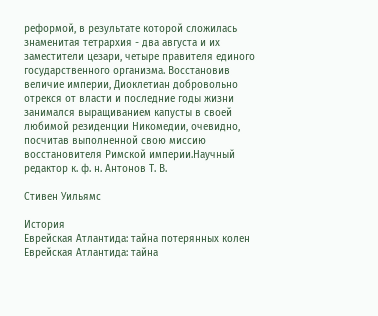реформой, в результате которой сложилась знаменитая тетрархия - два августа и их заместители цезари, четыре правителя единого государственного организма. Восстановив величие империи, Диоклетиан добровольно отрекся от власти и последние годы жизни занимался выращиванием капусты в своей любимой резиденции Никомедии, очевидно, посчитав выполненной свою миссию восстановителя Римской империи.Научный редактор к. ф. н. Антонов Т. В.

Стивен Уильямс

История
Еврейская Атлантида: тайна потерянных колен
Еврейская Атлантида: тайна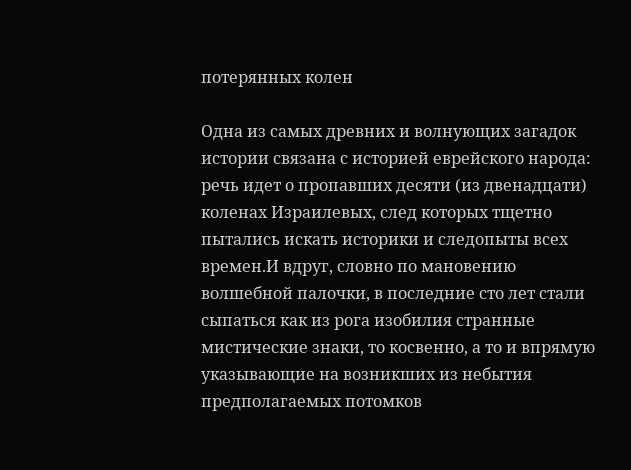потерянных колен

Одна из самых древних и волнующих загадок истории связана с историей еврейского народа: речь идет о пропавших десяти (из двенадцати) коленах Израилевых, след которых тщетно пытались искать историки и следопыты всех времен.И вдруг, словно по мановению волшебной палочки, в последние сто лет стали сыпаться как из рога изобилия странные мистические знаки, то косвенно, а то и впрямую указывающие на возникших из небытия предполагаемых потомков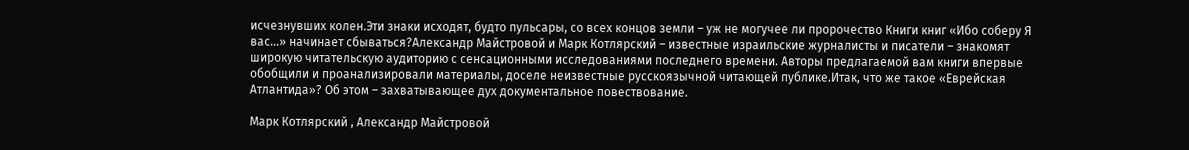исчезнувших колен.Эти знаки исходят, будто пульсары, со всех концов земли – уж не могучее ли пророчество Книги книг «Ибо соберу Я вас…» начинает сбываться?Александр Майстровой и Марк Котлярский – известные израильские журналисты и писатели – знакомят широкую читательскую аудиторию с сенсационными исследованиями последнего времени. Авторы предлагаемой вам книги впервые обобщили и проанализировали материалы, доселе неизвестные русскоязычной читающей публике.Итак, что же такое «Еврейская Атлантида»? Об этом – захватывающее дух документальное повествование.

Марк Котлярский , Александр Майстровой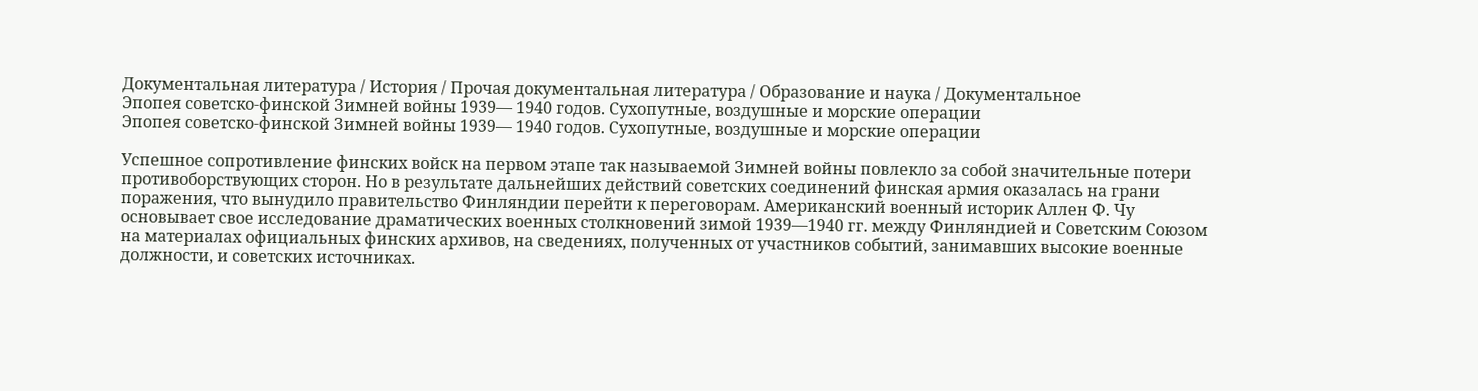Документальная литература / История / Прочая документальная литература / Образование и наука / Документальное
Эпопея советско-финской Зимней войны 1939— 1940 годов. Сухопутные, воздушные и морские операции
Эпопея советско-финской Зимней войны 1939— 1940 годов. Сухопутные, воздушные и морские операции

Успешное сопротивление финских войск на первом этапе так называемой Зимней войны повлекло за собой значительные потери противоборствующих сторон. Но в результате дальнейших действий советских соединений финская армия оказалась на грани поражения, что вынудило правительство Финляндии перейти к переговорам. Американский военный историк Аллен Ф. Чу основывает свое исследование драматических военных столкновений зимой 1939—1940 гг. между Финляндией и Советским Союзом на материалах официальных финских архивов, на сведениях, полученных от участников событий, занимавших высокие военные должности, и советских источниках.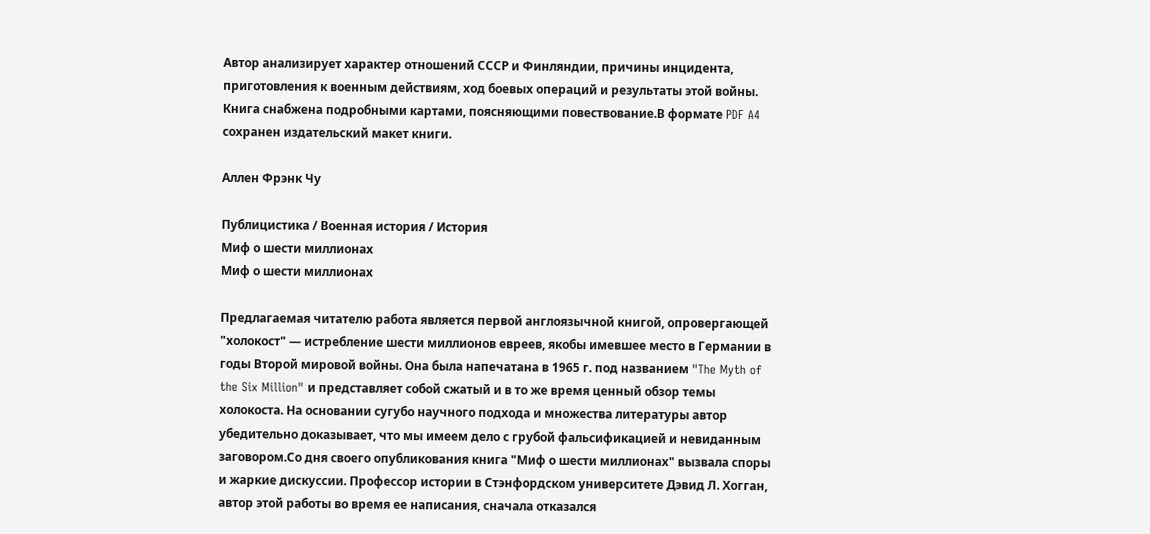Автор анализирует характер отношений СССР и Финляндии, причины инцидента, приготовления к военным действиям, ход боевых операций и результаты этой войны. Книга снабжена подробными картами, поясняющими повествование.В формате PDF A4 сохранен издательский макет книги.

Аллен Фрэнк Чу

Публицистика / Военная история / История
Миф о шести миллионах
Миф о шести миллионах

Предлагаемая читателю работа является первой англоязычной книгой, опровергающей "холокост" — истребление шести миллионов евреев, якобы имевшее место в Германии в годы Второй мировой войны. Она была напечатана в 1965 г. под названием "The Myth of the Six Million" и представляет собой сжатый и в то же время ценный обзор темы холокоста. На основании сугубо научного подхода и множества литературы автор убедительно доказывает, что мы имеем дело с грубой фальсификацией и невиданным заговором.Со дня своего опубликования книга "Миф о шести миллионах" вызвала споры и жаркие дискуссии. Профессор истории в Стэнфордском университете Дэвид Л. Хогган, автор этой работы во время ее написания, сначала отказался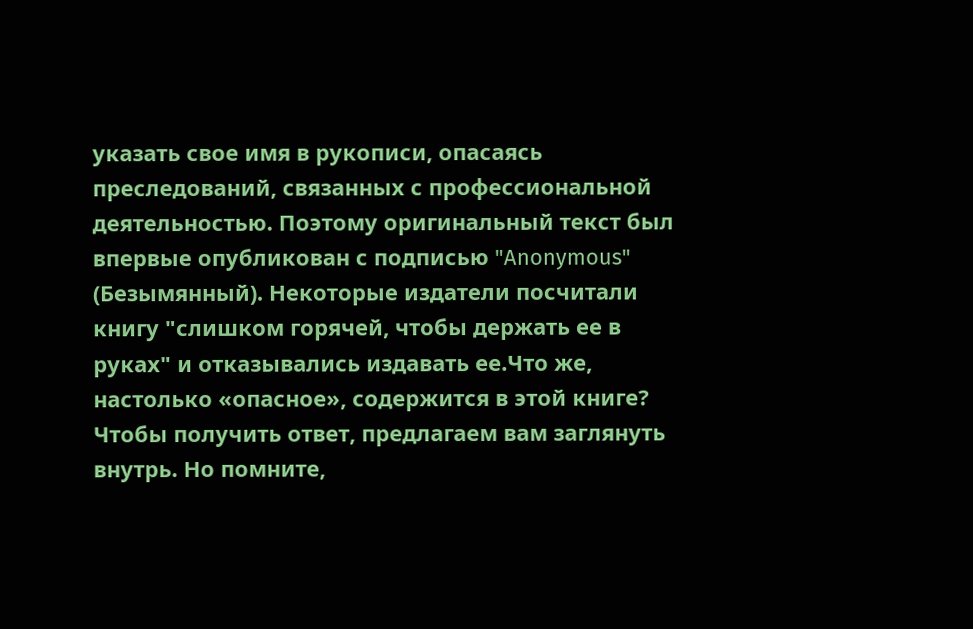указать свое имя в рукописи, опасаясь преследований, связанных с профессиональной деятельностью. Поэтому оригинальный текст был впервые опубликован с подписью "Anonymous" (Безымянный). Некоторые издатели посчитали книгу "слишком горячей, чтобы держать ее в руках" и отказывались издавать ее.Что же, настолько «опасное», содержится в этой книге? Чтобы получить ответ, предлагаем вам заглянуть внутрь. Но помните,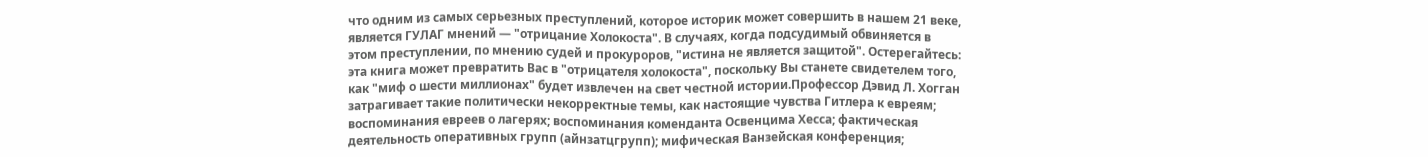что одним из самых серьезных преступлений, которое историк может совершить в нашем 21 веке, является ГУЛАГ мнений — "отрицание Холокоста". В случаях, когда подсудимый обвиняется в этом преступлении, по мнению судей и прокуроров, "истина не является защитой". Остерегайтесь: эта книга может превратить Вас в "отрицателя холокоста", поскольку Вы станете свидетелем того, как "миф о шести миллионах" будет извлечен на свет честной истории.Профессор Дэвид Л. Хогган затрагивает такие политически некорректные темы, как настоящие чувства Гитлера к евреям; воспоминания евреев о лагерях; воспоминания коменданта Освенцима Хесса; фактическая деятельность оперативных групп (айнзатцгрупп); мифическая Ванзейская конференция;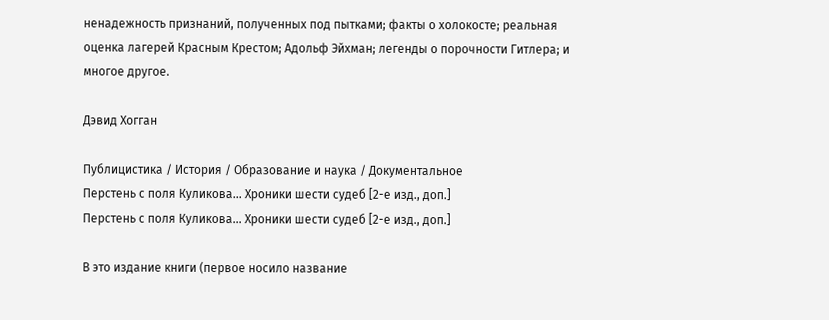ненадежность признаний, полученных под пытками; факты о холокосте; реальная оценка лагерей Красным Крестом; Адольф Эйхман; легенды о порочности Гитлера; и многое другое.

Дэвид Хогган

Публицистика / История / Образование и наука / Документальное
Перстень с поля Куликова... Хроники шести судеб [2-е изд., доп.]
Перстень с поля Куликова... Хроники шести судеб [2-е изд., доп.]

В это издание книги (первое носило название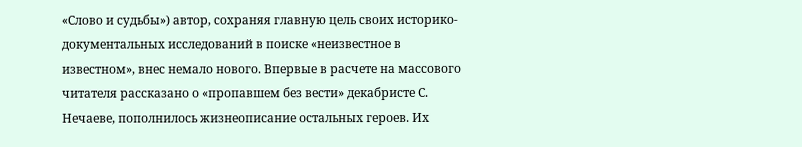«Слово и судьбы») автор, сохраняя главную цель своих историко-документальных исследований в поиске «неизвестное в известном», внес немало нового. Впервые в расчете на массового читателя рассказано о «пропавшем без вести» декабристе С. Нечаеве, пополнилось жизнеописание остальных героев. Их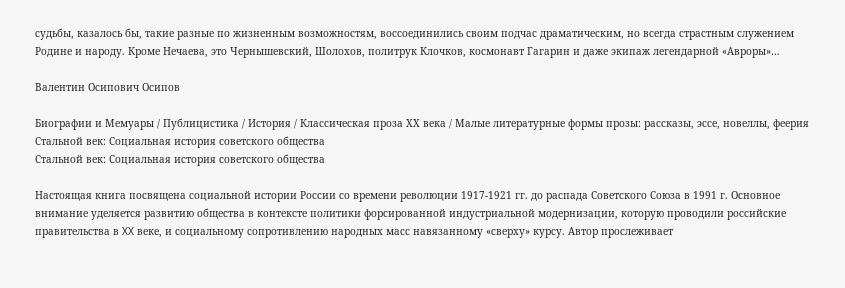судьбы, казалось бы, такие разные по жизненным возможностям, воссоединились своим подчас драматическим, но всегда страстным служением Родине и народу. Кроме Нечаева, это Чернышевский, Шолохов, политрук Клочков, космонавт Гагарин и даже экипаж легендарной «Авроры»…

Валентин Осипович Осипов

Биографии и Мемуары / Публицистика / История / Классическая проза ХX века / Малые литературные формы прозы: рассказы, эссе, новеллы, феерия
Стальной век: Социальная история советского общества
Стальной век: Социальная история советского общества

Настоящая книга посвящена социальной истории России со времени революции 1917-1921 гг. до распада Советского Союза в 1991 г. Основное внимание уделяется развитию общества в контексте политики форсированной индустриальной модернизации, которую проводили российские правительства в XX веке, и социальному сопротивлению народных масс навязанному «сверху» курсу. Автор прослеживает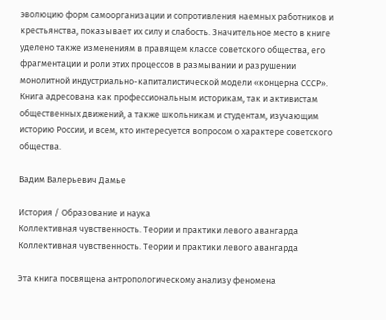эволюцию форм самоорганизации и сопротивления наемных работников и крестьянства, показывает их силу и слабость. Значительное место в книге уделено также изменениям в правящем классе советского общества, его фрагментации и роли этих процессов в размывании и разрушении монолитной индустриально-капиталистической модели «концерна СССР». Книга адресована как профессиональным историкам, так и активистам общественных движений, а также школьникам и студентам, изучающим историю России, и всем, кто интересуется вопросом о характере советского общества.

Вадим Валерьевич Дамье

История / Образование и наука
Коллективная чувственность. Теории и практики левого авангарда
Коллективная чувственность. Теории и практики левого авангарда

Эта книга посвящена антропологическому анализу феномена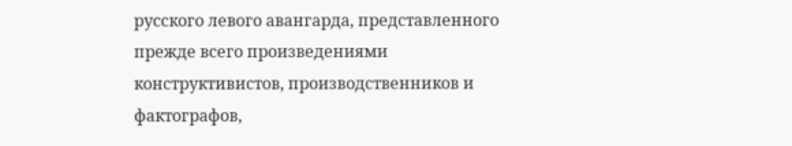русского левого авангарда, представленного прежде всего произведениями конструктивистов, производственников и фактографов,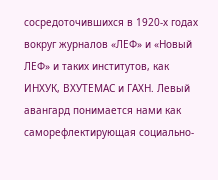сосредоточившихся в 1920-х годах вокруг журналов «ЛЕФ» и «Новый ЛЕФ» и таких институтов, как ИНХУК, ВХУТЕМАС и ГАХН. Левый авангард понимается нами как саморефлектирующая социально-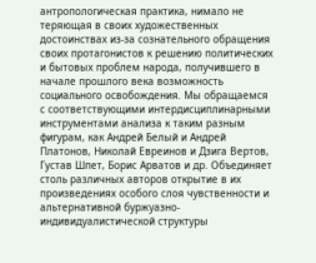антропологическая практика, нимало не теряющая в своих художественных достоинствах из-за сознательного обращения своих протагонистов к решению политических и бытовых проблем народа, получившего в начале прошлого века возможность социального освобождения. Мы обращаемся с соответствующими интердисциплинарными инструментами анализа к таким разным фигурам, как Андрей Белый и Андрей Платонов, Николай Евреинов и Дзига Вертов, Густав Шпет, Борис Арватов и др. Объединяет столь различных авторов открытие в их произведениях особого слоя чувственности и альтернативной буржуазно-индивидуалистической структуры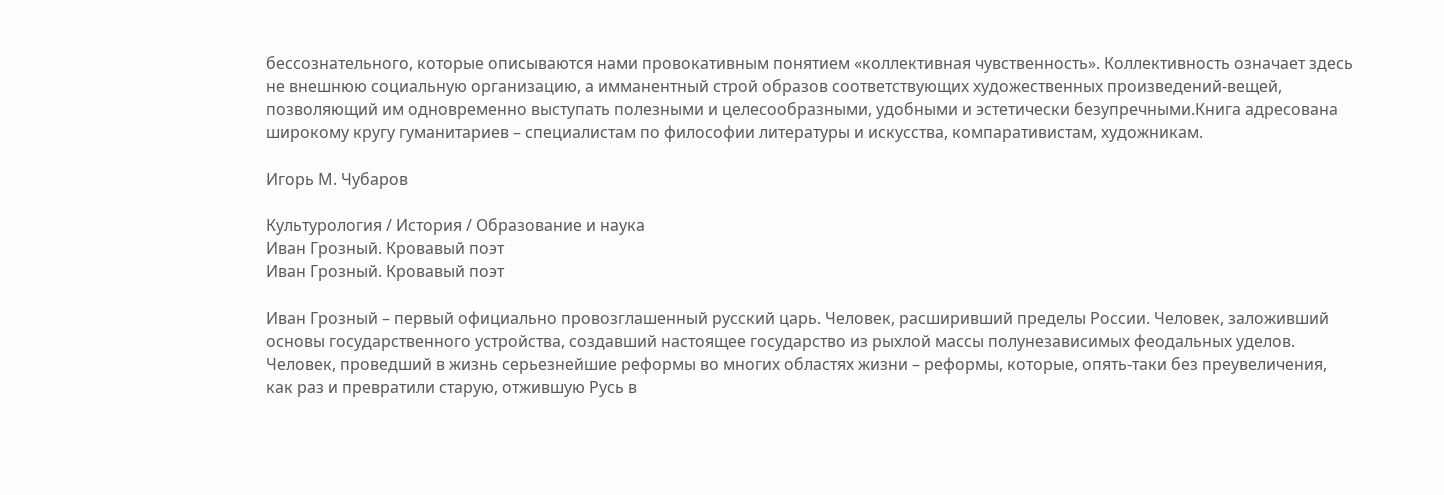бессознательного, которые описываются нами провокативным понятием «коллективная чувственность». Коллективность означает здесь не внешнюю социальную организацию, а имманентный строй образов соответствующих художественных произведений-вещей, позволяющий им одновременно выступать полезными и целесообразными, удобными и эстетически безупречными.Книга адресована широкому кругу гуманитариев – специалистам по философии литературы и искусства, компаративистам, художникам.

Игорь М. Чубаров

Культурология / История / Образование и наука
Иван Грозный. Кровавый поэт
Иван Грозный. Кровавый поэт

Иван Грозный – первый официально провозглашенный русский царь. Человек, расширивший пределы России. Человек, заложивший основы государственного устройства, создавший настоящее государство из рыхлой массы полунезависимых феодальных уделов. Человек, проведший в жизнь серьезнейшие реформы во многих областях жизни – реформы, которые, опять-таки без преувеличения, как раз и превратили старую, отжившую Русь в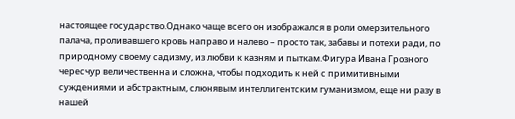настоящее государство.Однако чаще всего он изображался в роли омерзительного палача, проливавшего кровь направо и налево – просто так, забавы и потехи ради, по природному своему садизму, из любви к казням и пыткам.Фигура Ивана Грозного чересчур величественна и сложна, чтобы подходить к ней с примитивными суждениями и абстрактным, слюнявым интеллигентским гуманизмом, еще ни разу в нашей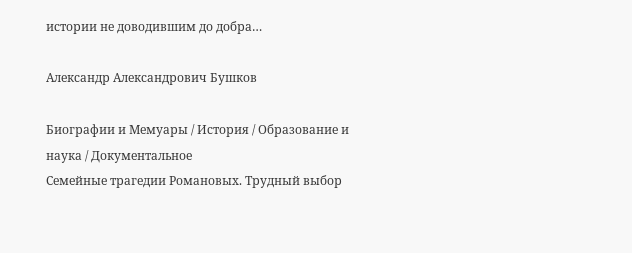истории не доводившим до добра…

Александр Александрович Бушков

Биографии и Мемуары / История / Образование и наука / Документальное
Семейные трагедии Романовых. Трудный выбор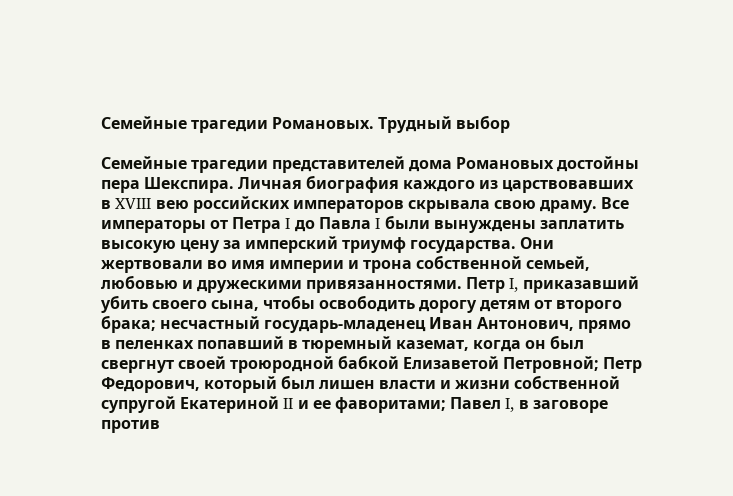Семейные трагедии Романовых. Трудный выбор

Семейные трагедии представителей дома Романовых достойны пера Шекспира. Личная биография каждого из царствовавших в XVIII вею российских императоров скрывала свою драму. Все императоры от Петра I до Павла I были вынуждены заплатить высокую цену за имперский триумф государства. Они жертвовали во имя империи и трона собственной семьей, любовью и дружескими привязанностями. Петр I, приказавший убить своего сына, чтобы освободить дорогу детям от второго брака; несчастный государь-младенец Иван Антонович, прямо в пеленках попавший в тюремный каземат, когда он был свергнут своей троюродной бабкой Елизаветой Петровной; Петр Федорович, который был лишен власти и жизни собственной супругой Екатериной II и ее фаворитами; Павел I, в заговоре против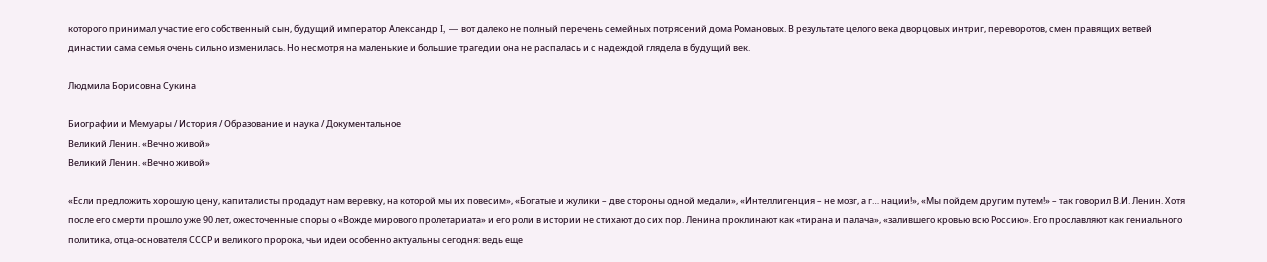которого принимал участие его собственный сын, будущий император Александр I, — вот далеко не полный перечень семейных потрясений дома Романовых. В результате целого века дворцовых интриг, переворотов, смен правящих ветвей династии сама семья очень сильно изменилась. Но несмотря на маленькие и большие трагедии она не распалась и с надеждой глядела в будущий век.

Людмила Борисовна Сукина

Биографии и Мемуары / История / Образование и наука / Документальное
Великий Ленин. «Вечно живой»
Великий Ленин. «Вечно живой»

«Если предложить хорошую цену, капиталисты продадут нам веревку, на которой мы их повесим», «Богатые и жулики – две стороны одной медали», «Интеллигенция – не мозг, а г… нации!», «Мы пойдем другим путем!» – так говорил В.И. Ленин. Хотя после его смерти прошло уже 90 лет, ожесточенные споры о «Вожде мирового пролетариата» и его роли в истории не стихают до сих пор. Ленина проклинают как «тирана и палача», «залившего кровью всю Россию». Его прославляют как гениального политика, отца-основателя СССР и великого пророка, чьи идеи особенно актуальны сегодня: ведь еще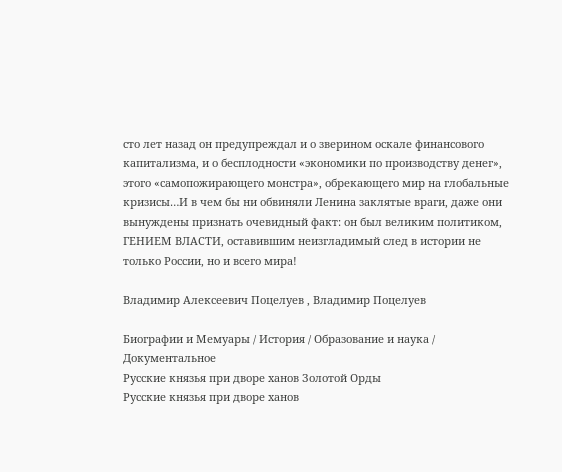сто лет назад он предупреждал и о зверином оскале финансового капитализма, и о бесплодности «экономики по производству денег», этого «самопожирающего монстра», обрекающего мир на глобальные кризисы…И в чем бы ни обвиняли Ленина заклятые враги, даже они вынуждены признать очевидный факт: он был великим политиком, ГЕНИЕМ ВЛАСТИ, оставившим неизгладимый след в истории не только России, но и всего мира!

Владимир Алексеевич Поцелуев , Владимир Поцелуев

Биографии и Мемуары / История / Образование и наука / Документальное
Русские князья при дворе ханов Золотой Орды
Русские князья при дворе ханов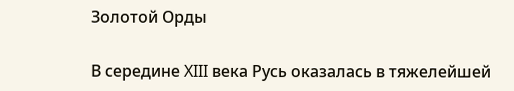Золотой Орды

В середине XIII века Русь оказалась в тяжелейшей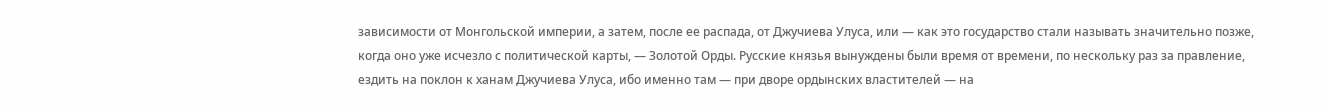зависимости от Монгольской империи, а затем, после ее распада, от Джучиева Улуса, или — как это государство стали называть значительно позже, когда оно уже исчезло с политической карты, — Золотой Орды. Русские князья вынуждены были время от времени, по нескольку раз за правление, ездить на поклон к ханам Джучиева Улуса, ибо именно там — при дворе ордынских властителей — на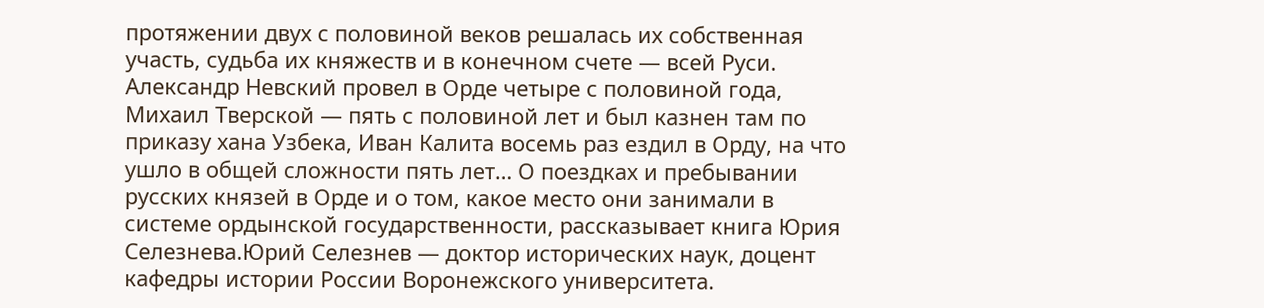протяжении двух с половиной веков решалась их собственная участь, судьба их княжеств и в конечном счете — всей Руси. Александр Невский провел в Орде четыре с половиной года, Михаил Тверской — пять с половиной лет и был казнен там по приказу хана Узбека, Иван Калита восемь раз ездил в Орду, на что ушло в общей сложности пять лет… О поездках и пребывании русских князей в Орде и о том, какое место они занимали в системе ордынской государственности, рассказывает книга Юрия Селезнева.Юрий Селезнев — доктор исторических наук, доцент кафедры истории России Воронежского университета.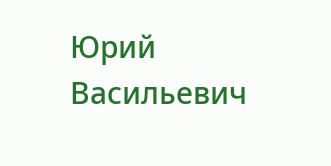Юрий Васильевич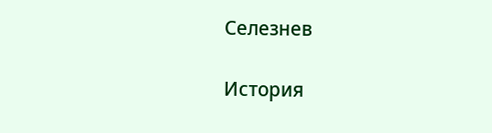Селезнев

История